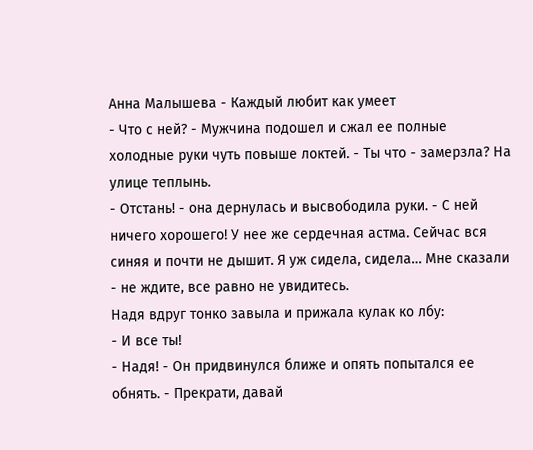Анна Малышева - Каждый любит как умеет
- Что с ней? - Мужчина подошел и сжал ее полные холодные руки чуть повыше локтей. - Ты что - замерзла? На улице теплынь.
- Отстань! - она дернулась и высвободила руки. - С ней ничего хорошего! У нее же сердечная астма. Сейчас вся синяя и почти не дышит. Я уж сидела, сидела… Мне сказали - не ждите, все равно не увидитесь.
Надя вдруг тонко завыла и прижала кулак ко лбу:
- И все ты!
- Надя! - Он придвинулся ближе и опять попытался ее обнять. - Прекрати, давай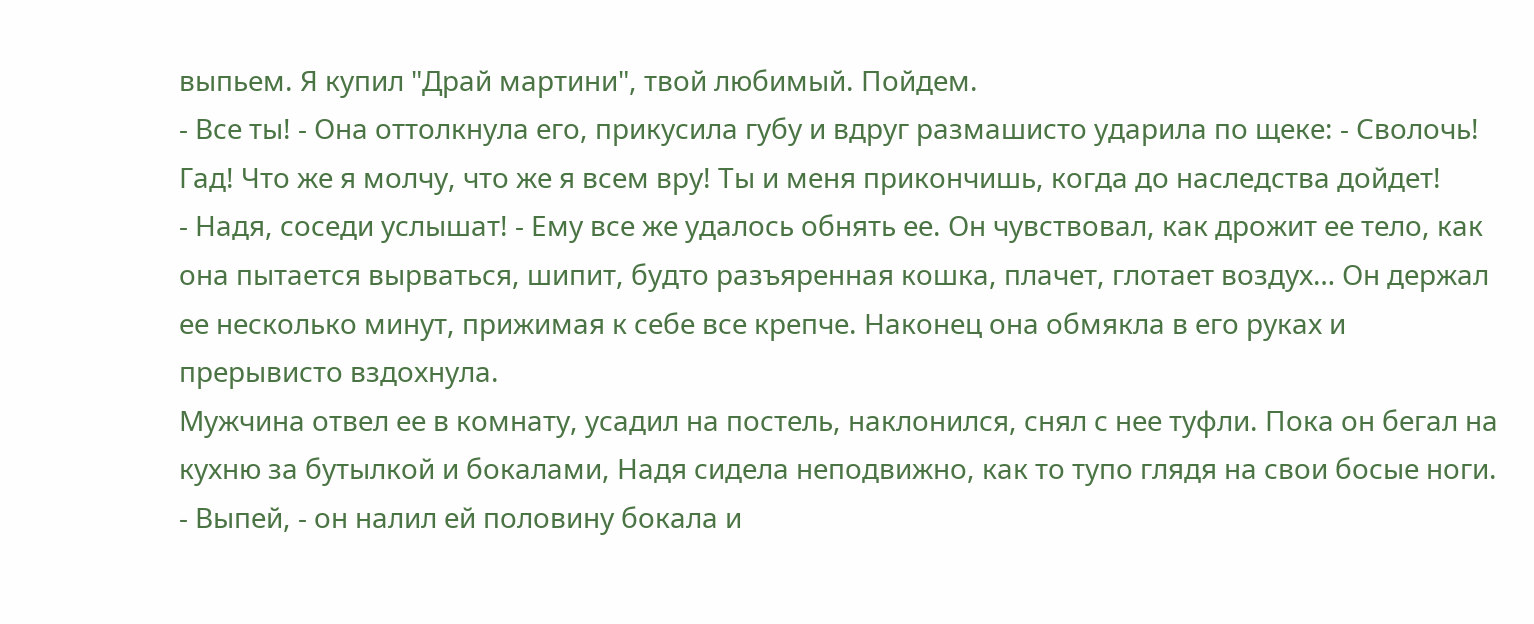выпьем. Я купил "Драй мартини", твой любимый. Пойдем.
- Все ты! - Она оттолкнула его, прикусила губу и вдруг размашисто ударила по щеке: - Сволочь! Гад! Что же я молчу, что же я всем вру! Ты и меня прикончишь, когда до наследства дойдет!
- Надя, соседи услышат! - Ему все же удалось обнять ее. Он чувствовал, как дрожит ее тело, как она пытается вырваться, шипит, будто разъяренная кошка, плачет, глотает воздух… Он держал ее несколько минут, прижимая к себе все крепче. Наконец она обмякла в его руках и прерывисто вздохнула.
Мужчина отвел ее в комнату, усадил на постель, наклонился, снял с нее туфли. Пока он бегал на кухню за бутылкой и бокалами, Надя сидела неподвижно, как то тупо глядя на свои босые ноги.
- Выпей, - он налил ей половину бокала и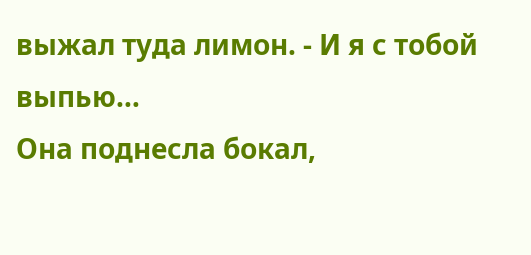выжал туда лимон. - И я с тобой выпью…
Она поднесла бокал,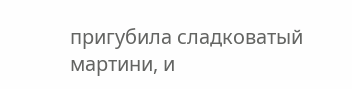пригубила сладковатый мартини, и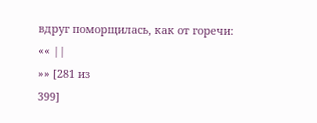вдруг поморщилась, как от горечи:
«« ||
»» [281 из
399]